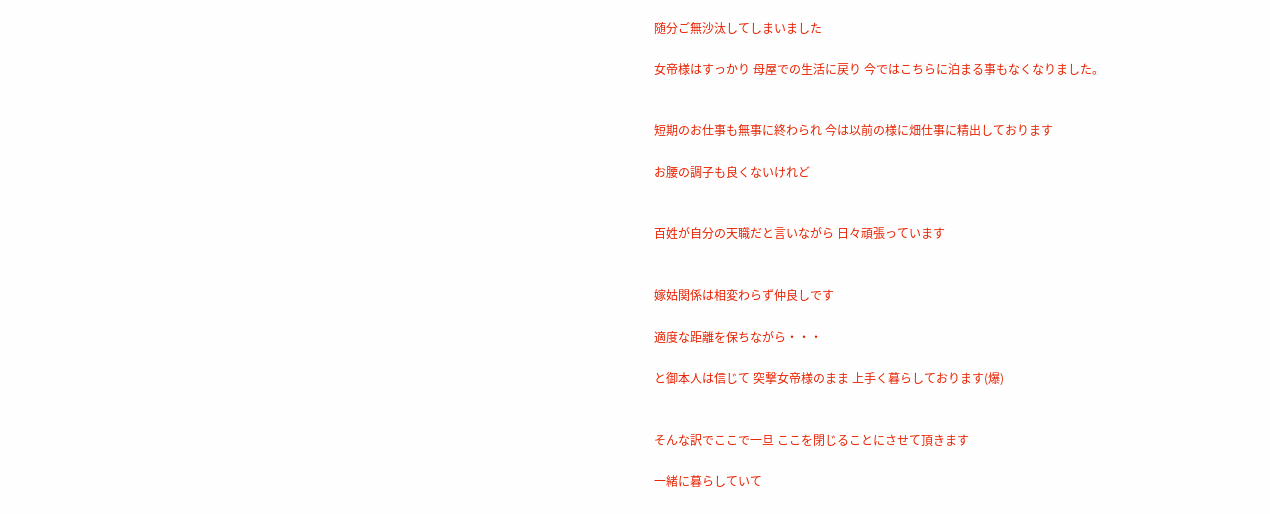随分ご無沙汰してしまいました

女帝様はすっかり 母屋での生活に戻り 今ではこちらに泊まる事もなくなりました。


短期のお仕事も無事に終わられ 今は以前の様に畑仕事に精出しております

お腰の調子も良くないけれど


百姓が自分の天職だと言いながら 日々頑張っています


嫁姑関係は相変わらず仲良しです

適度な距離を保ちながら・・・

と御本人は信じて 突撃女帝様のまま 上手く暮らしております(爆)


そんな訳でここで一旦 ここを閉じることにさせて頂きます

一緒に暮らしていて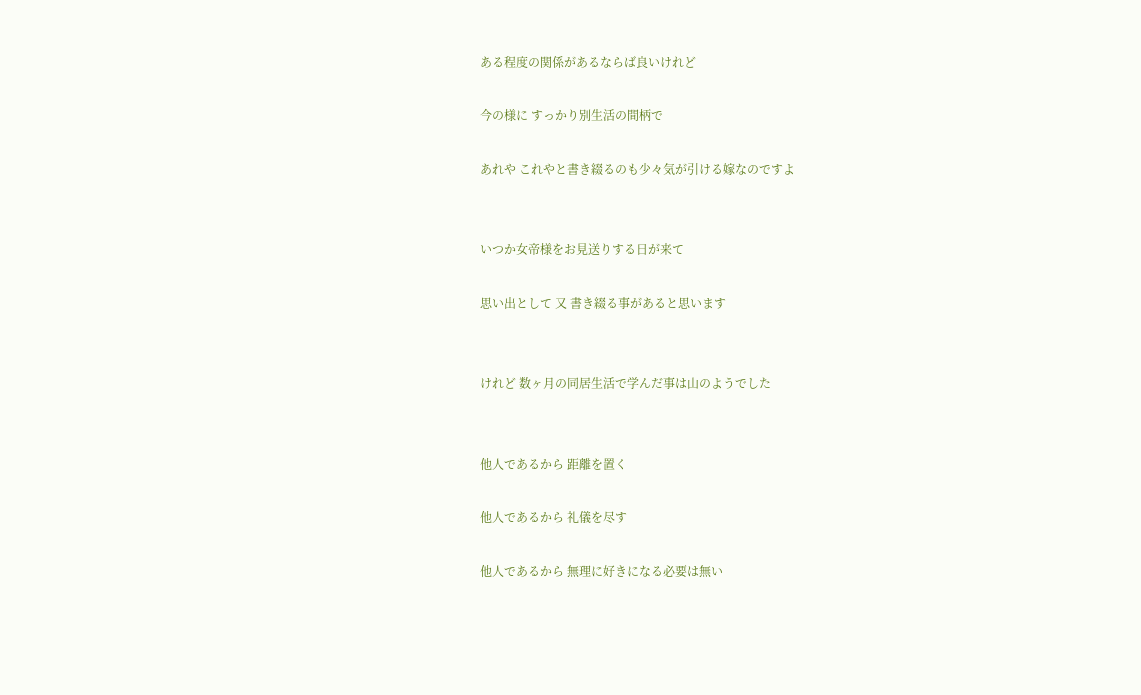ある程度の関係があるならば良いけれど

今の様に すっかり別生活の間柄で

あれや これやと書き綴るのも少々気が引ける嫁なのですよ


いつか女帝様をお見送りする日が来て

思い出として 又 書き綴る事があると思います


けれど 数ヶ月の同居生活で学んだ事は山のようでした


他人であるから 距離を置く

他人であるから 礼儀を尽す

他人であるから 無理に好きになる必要は無い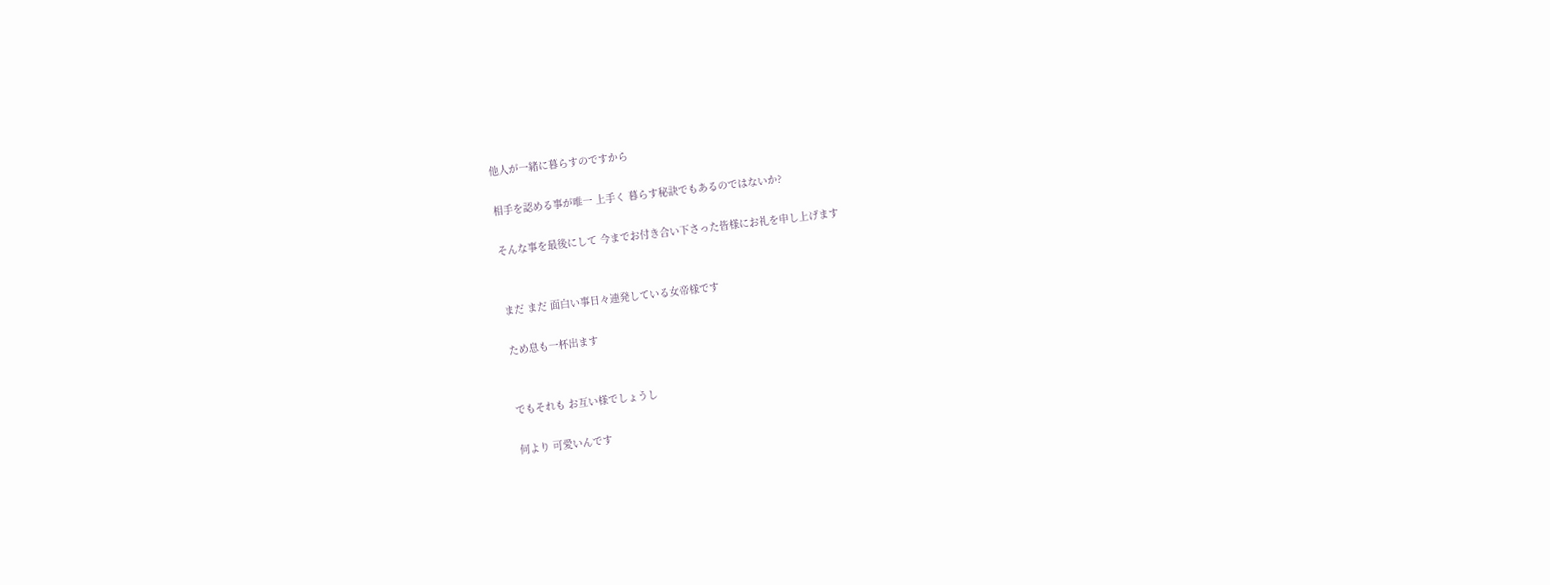他人が一緒に暮らすのですから

相手を認める事が唯一 上手く 暮らす秘訣でもあるのではないか?

そんな事を最後にして 今までお付き合い下さった皆様にお礼を申し上げます


まだ まだ 面白い事日々連発している女帝様です

ため息も一杯出ます


でもそれも お互い様でしょうし

何より 可愛いんです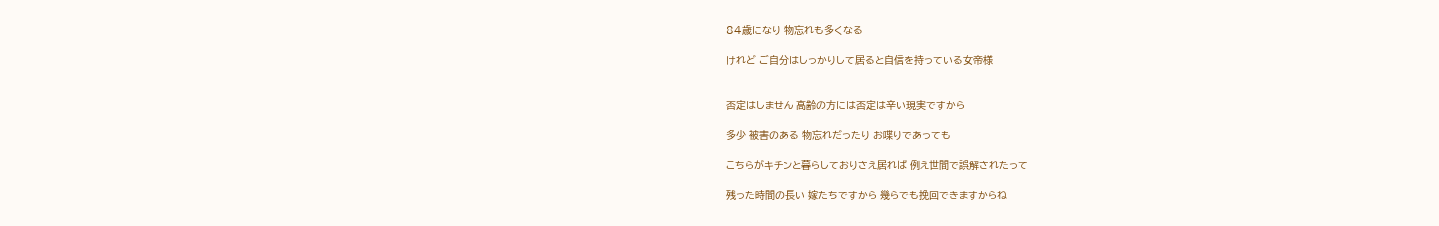84歳になり 物忘れも多くなる

けれど ご自分はしっかりして居ると自信を持っている女帝様


否定はしません 高齢の方には否定は辛い現実ですから

多少 被害のある 物忘れだったり お喋りであっても

こちらがキチンと暮らしておりさえ居れば 例え世間で誤解されたって

残った時間の長い 嫁たちですから 幾らでも挽回できますからね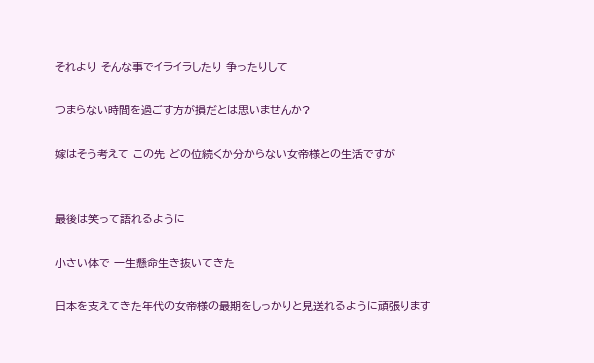それより そんな事でイライラしたり 争ったりして

つまらない時間を過ごす方が損だとは思いませんか?

嫁はそう考えて この先 どの位続くか分からない女帝様との生活ですが


最後は笑って語れるように

小さい体で 一生懸命生き抜いてきた

日本を支えてきた年代の女帝様の最期をしっかりと見送れるように頑張ります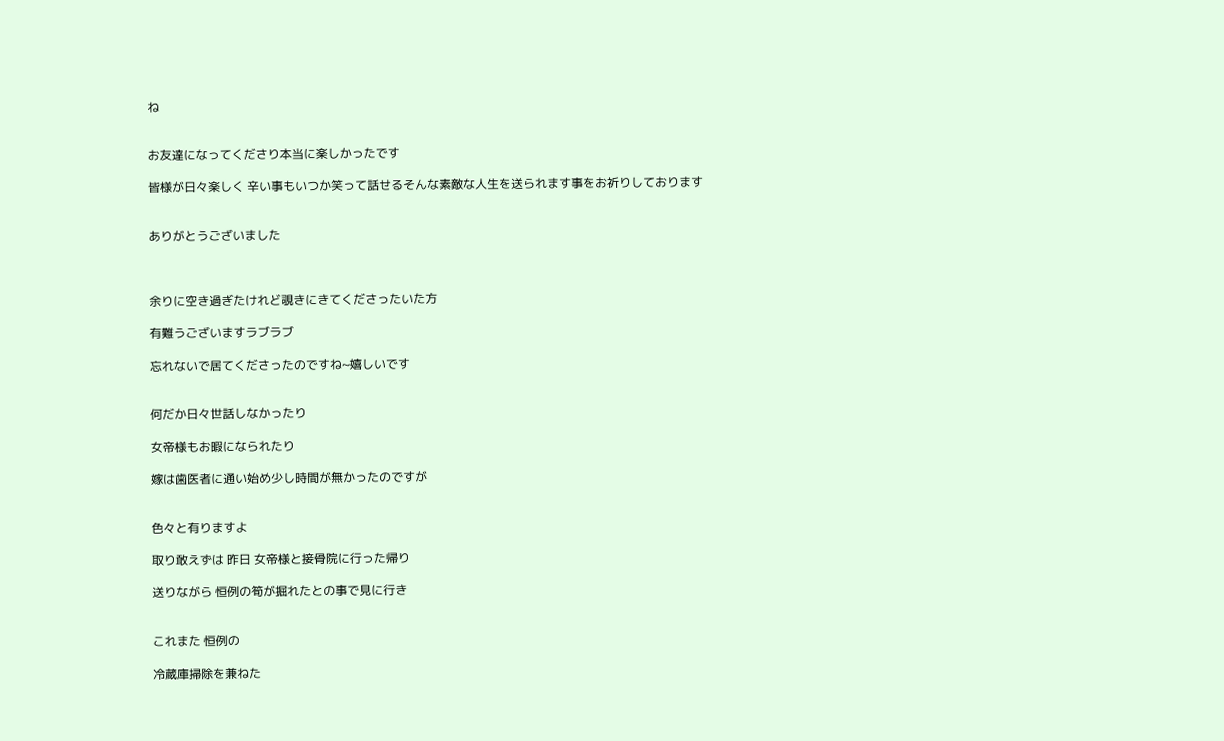ね


お友達になってくださり本当に楽しかったです

皆様が日々楽しく 辛い事もいつか笑って話せるそんな素敵な人生を送られます事をお祈りしております


ありがとうございました



余りに空き過ぎたけれど覗きにきてくださったいた方

有難うございますラブラブ

忘れないで居てくださったのですね~嬉しいです


何だか日々世話しなかったり

女帝様もお暇になられたり

嫁は歯医者に通い始め少し時間が無かったのですが


色々と有りますよ

取り敢えずは 昨日 女帝様と接骨院に行った帰り

送りながら 恒例の筍が掘れたとの事で見に行き


これまた 恒例の

冷蔵庫掃除を兼ねた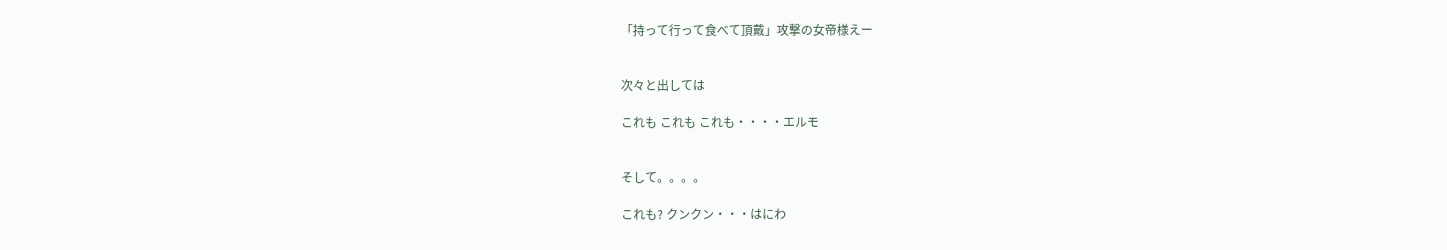「持って行って食べて頂戴」攻撃の女帝様えー


次々と出しては

これも これも これも・・・・エルモ


そして。。。。

これも? クンクン・・・はにわ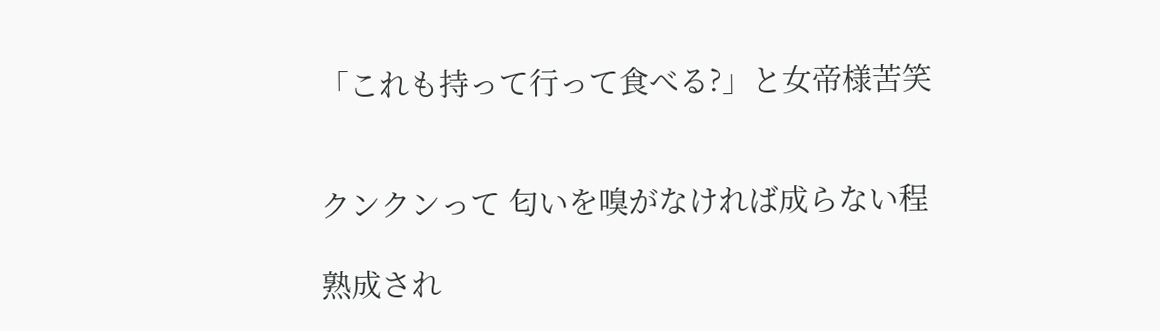「これも持って行って食べる?」と女帝様苦笑


クンクンって 匂いを嗅がなければ成らない程

熟成され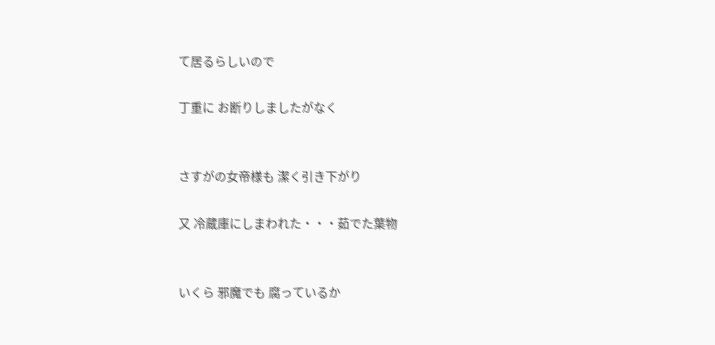て居るらしいので

丁重に お断りしましたがなく


さすがの女帝様も 潔く引き下がり

又 冷蔵庫にしまわれた・・・茹でた葉物


いくら 邪魔でも 腐っているか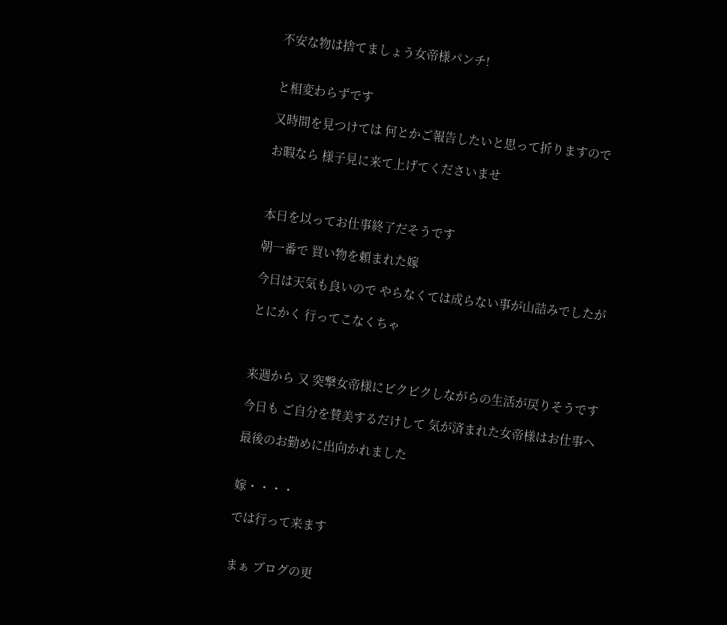不安な物は捨てましょう女帝様パンチ!


と相変わらずです

又時間を見つけては 何とかご報告したいと思って折りますので

お暇なら 様子見に来て上げてくださいませ



本日を以ってお仕事終了だそうです

朝一番で 買い物を頼まれた嫁

今日は天気も良いので やらなくては成らない事が山詰みでしたが

とにかく 行ってこなくちゃ



来週から 又 突撃女帝様にビクビクしながらの生活が戻りそうです

今日も ご自分を賛美するだけして 気が済まれた女帝様はお仕事へ

最後のお勤めに出向かれました


嫁・・・・

では行って来ます


まぁ ブログの更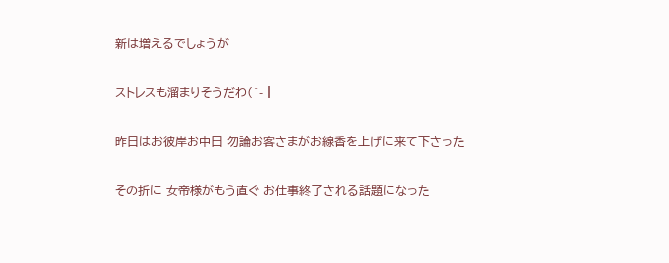新は増えるでしょうが

ストレスも溜まりそうだわ(´-┃

昨日はお彼岸お中日 勿論お客さまがお線香を上げに来て下さった

その折に 女帝様がもう直ぐ お仕事終了される話題になった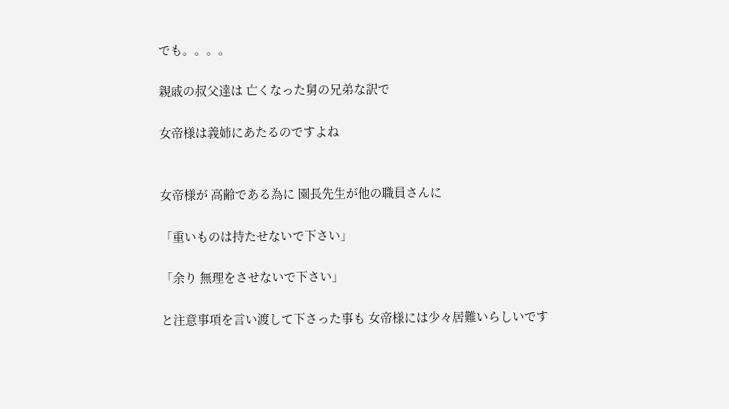でも。。。。

親戚の叔父達は 亡くなった舅の兄弟な訳で

女帝様は義姉にあたるのですよね


女帝様が 高齢である為に 園長先生が他の職員さんに

「重いものは持たせないで下さい」

「余り 無理をさせないで下さい」

と注意事項を言い渡して下さった事も 女帝様には少々居難いらしいです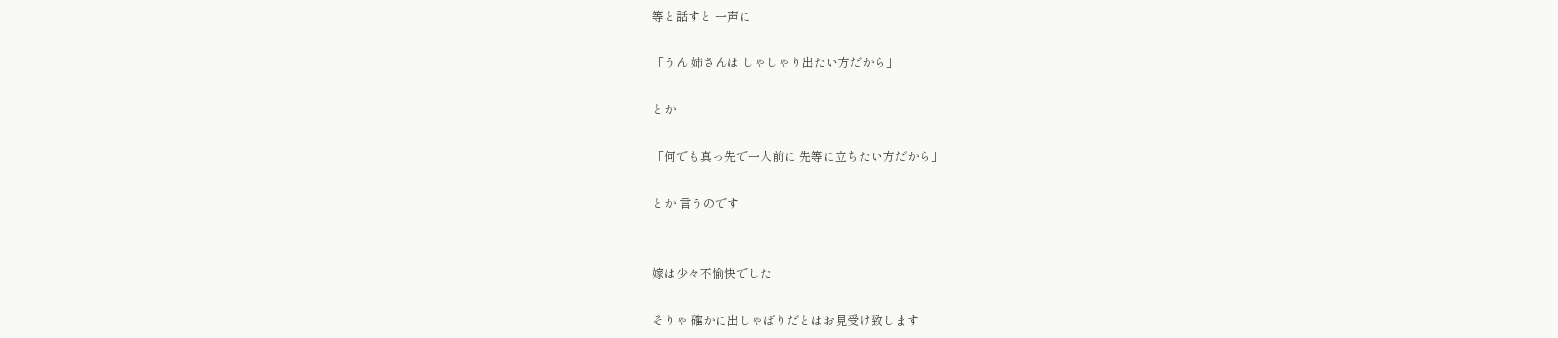等と話すと 一声に

「うん 姉さんは しゃしゃり出たい方だから」

とか

「何でも真っ先で一人前に 先等に立ちたい方だから」

とか 言うのです


嫁は少々不愉快でした

そりゃ 確かに出しゃばりだとはお見受け致します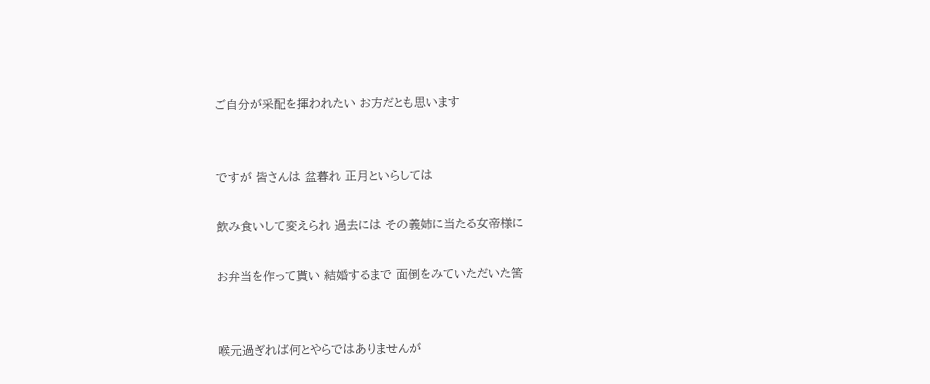ご自分が采配を揮われたい お方だとも思います


ですが 皆さんは 盆暮れ 正月といらしては

飲み食いして変えられ 過去には その義姉に当たる女帝様に

お弁当を作って貰い 結婚するまで 面倒をみていただいた筈


喉元過ぎれば何とやらではありませんが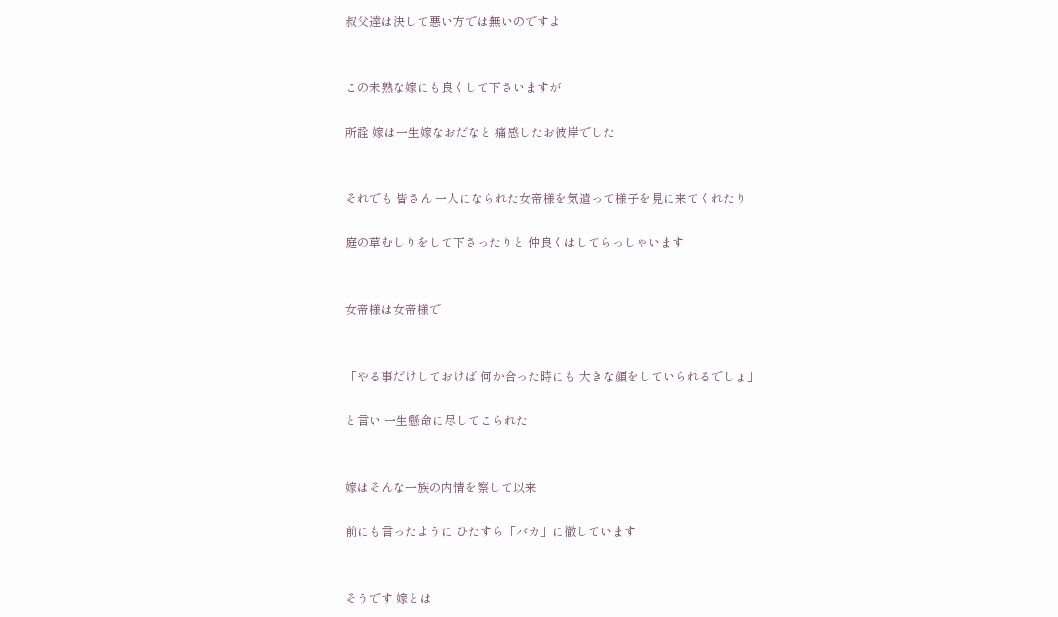叔父達は決して悪い方では無いのですよ


この未熟な嫁にも良くして下さいますが

所詮 嫁は一生嫁なおだなと 痛感したお彼岸でした


それでも 皆さん 一人になられた女帝様を気遣って様子を見に来てくれたり

庭の草むしりをして下さったりと 仲良くはしてらっしゃいます


女帝様は女帝様で


「やる事だけしておけば 何か合った時にも 大きな顔をしていられるでしょ」

と言い 一生懸命に尽してこられた


嫁はそんな一族の内情を察して以来

前にも言ったように ひたすら「バカ」に徹しています


そうです 嫁とは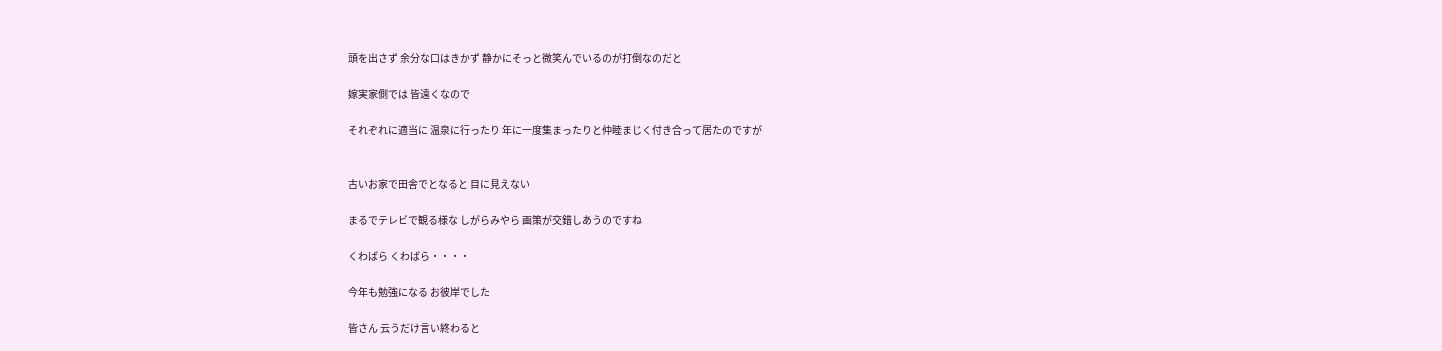頭を出さず 余分な口はきかず 静かにそっと微笑んでいるのが打倒なのだと

嫁実家側では 皆遠くなので

それぞれに適当に 温泉に行ったり 年に一度集まったりと仲睦まじく付き合って居たのですが


古いお家で田舎でとなると 目に見えない

まるでテレビで観る様な しがらみやら 画策が交錯しあうのですね

くわばら くわばら・・・・

今年も勉強になる お彼岸でした

皆さん 云うだけ言い終わると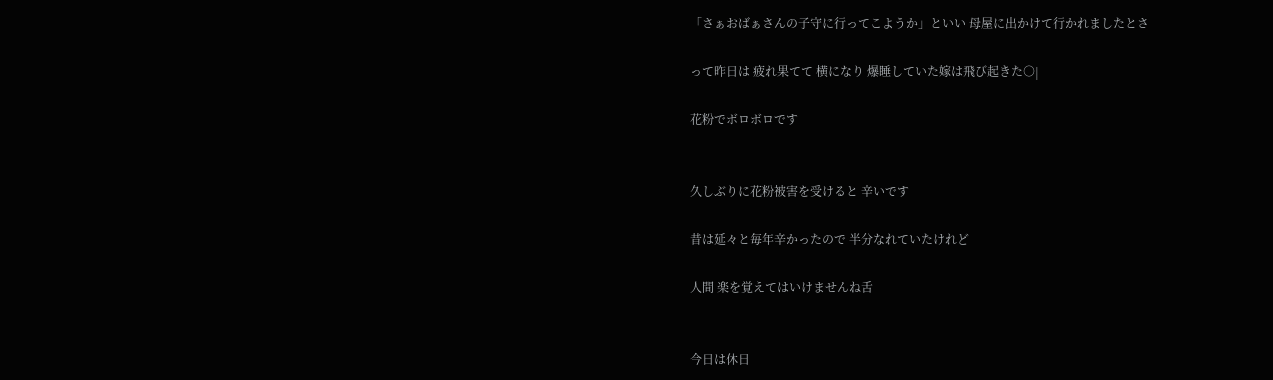「さぁおばぁさんの子守に行ってこようか」といい 母屋に出かけて行かれましたとさ

って昨日は 疲れ果てて 横になり 爆睡していた嫁は飛び起きた○|

花粉でボロボロです


久しぶりに花粉被害を受けると 辛いです

昔は延々と毎年辛かったので 半分なれていたけれど

人間 楽を覚えてはいけませんね舌


今日は休日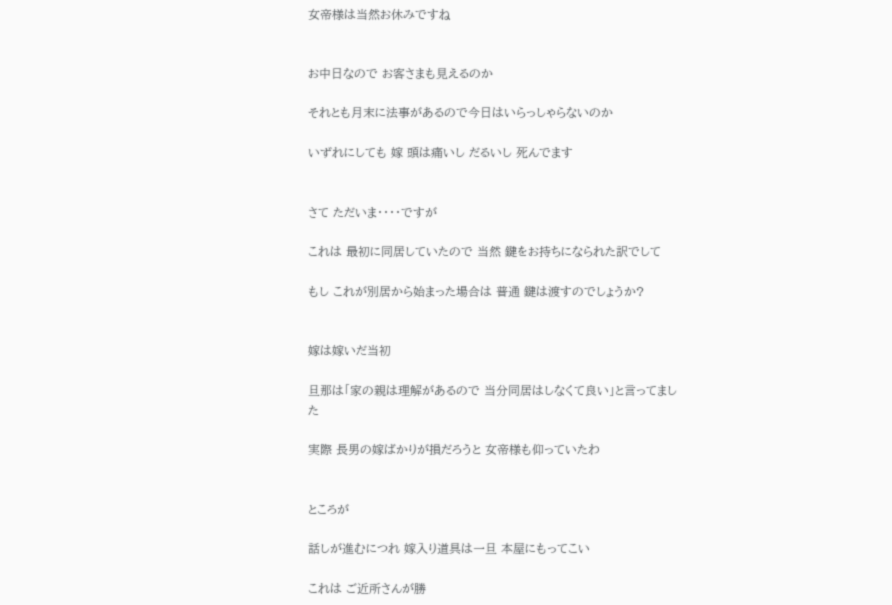女帝様は当然お休みですね


お中日なので お客さまも見えるのか

それとも月末に法事があるので今日はいらっしゃらないのか

いずれにしても 嫁 頭は痛いし だるいし 死んでます


さて ただいま・・・・ですが

これは 最初に同居していたので 当然 鍵をお持ちになられた訳でして

もし これが別居から始まった場合は 普通 鍵は渡すのでしょうか?


嫁は嫁いだ当初

旦那は「家の親は理解があるので 当分同居はしなくて良い」と言ってました

実際 長男の嫁ばかりが損だろうと 女帝様も仰っていたわ


ところが

話しが進むにつれ 嫁入り道具は一旦 本屋にもってこい

これは ご近所さんが勝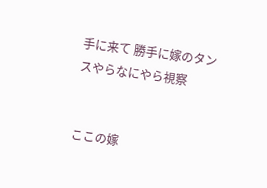手に来て 勝手に嫁のタンスやらなにやら視察


ここの嫁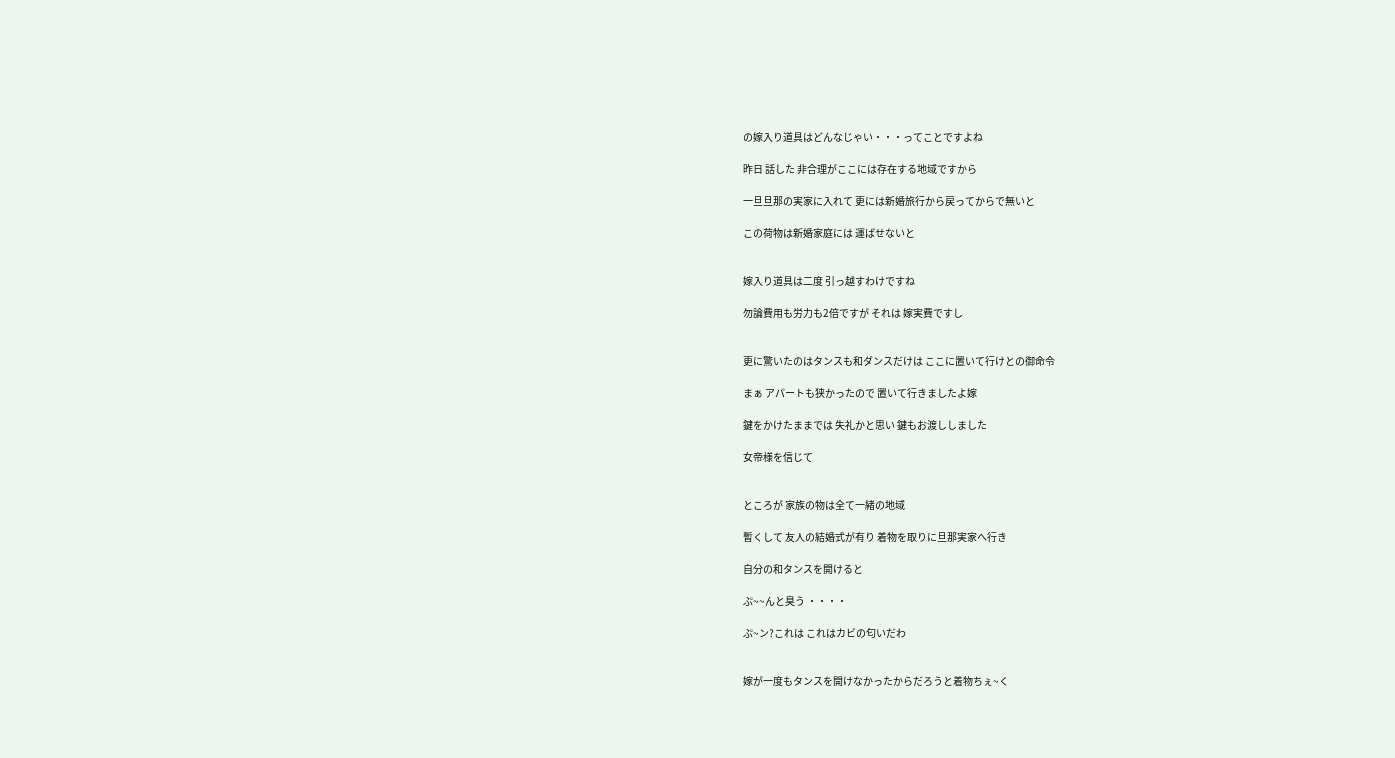の嫁入り道具はどんなじゃい・・・ってことですよね

昨日 話した 非合理がここには存在する地域ですから

一旦旦那の実家に入れて 更には新婚旅行から戻ってからで無いと

この荷物は新婚家庭には 運ばせないと


嫁入り道具は二度 引っ越すわけですね

勿論費用も労力も2倍ですが それは 嫁実費ですし


更に驚いたのはタンスも和ダンスだけは ここに置いて行けとの御命令

まぁ アパートも狭かったので 置いて行きましたよ嫁

鍵をかけたままでは 失礼かと思い 鍵もお渡ししました

女帝様を信じて


ところが 家族の物は全て一緒の地域

暫くして 友人の結婚式が有り 着物を取りに旦那実家へ行き

自分の和タンスを開けると

ぷ~~んと臭う ・・・・

ぷ~ン?これは これはカビの匂いだわ


嫁が一度もタンスを開けなかったからだろうと着物ちぇ~く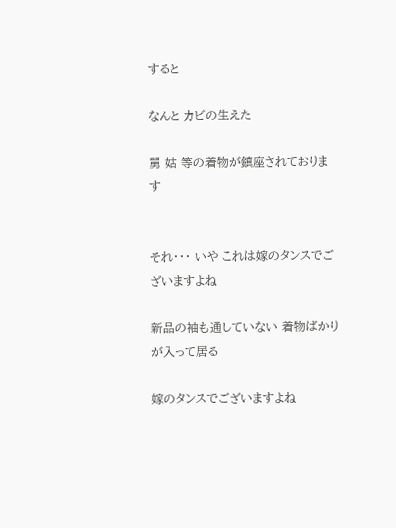すると

なんと カビの生えた

舅 姑 等の着物が鎮座されております


それ・・・ いや これは嫁のタンスでございますよね

新品の袖も通していない 着物ばかりが入って居る

嫁のタンスでございますよね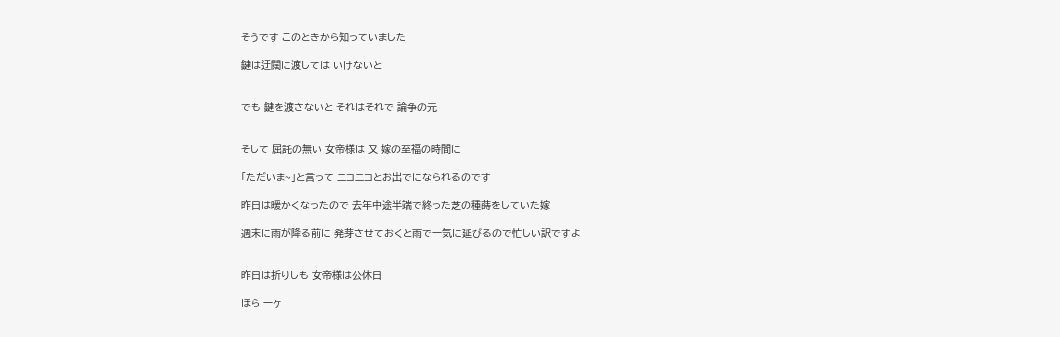そうです このときから知っていました

鍵は迂闊に渡しては いけないと


でも 鍵を渡さないと それはそれで 論争の元


そして 屈託の無い 女帝様は 又 嫁の至福の時間に

「ただいま~」と言って ニコニコとお出でになられるのです

昨日は暖かくなったので 去年中途半端で終った芝の種蒔をしていた嫁

週末に雨が降る前に 発芽させておくと雨で一気に延びるので忙しい訳ですよ


昨日は折りしも 女帝様は公休日

ほら 一ヶ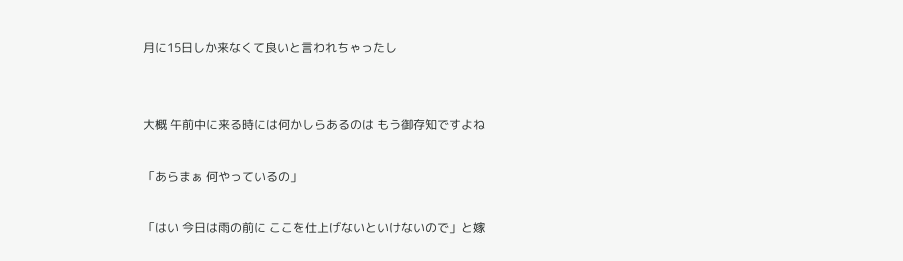月に15日しか来なくて良いと言われちゃったし


大概 午前中に来る時には何かしらあるのは もう御存知ですよね

「あらまぁ 何やっているの」

「はい 今日は雨の前に ここを仕上げないといけないので」と嫁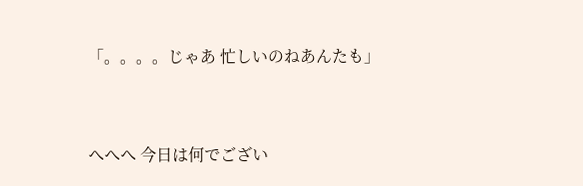「。。。。じゃあ 忙しいのねあんたも」


へへへ 今日は何でござい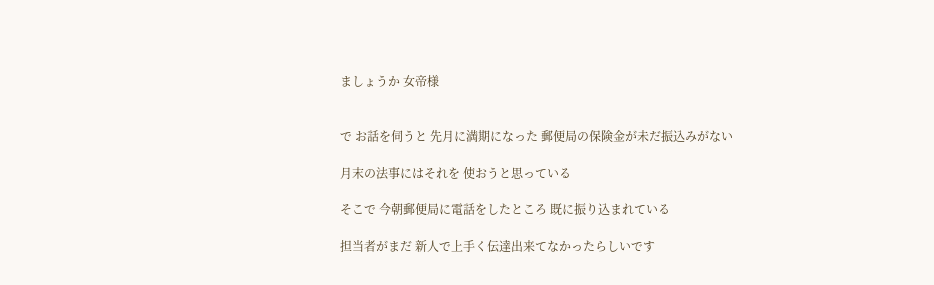ましょうか 女帝様


で お話を伺うと 先月に満期になった 郵便局の保険金が未だ振込みがない

月末の法事にはそれを 使おうと思っている

そこで 今朝郵便局に電話をしたところ 既に振り込まれている

担当者がまだ 新人で上手く伝達出来てなかったらしいです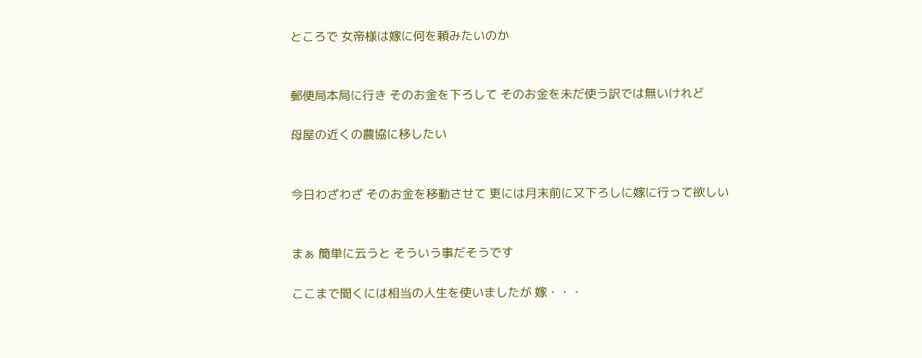ところで 女帝様は嫁に何を頼みたいのか


郵便局本局に行き そのお金を下ろして そのお金を未だ使う訳では無いけれど

母屋の近くの農協に移したい


今日わざわざ そのお金を移動させて 更には月末前に又下ろしに嫁に行って欲しい


まぁ 簡単に云うと そういう事だそうです

ここまで聞くには相当の人生を使いましたが 嫁・・・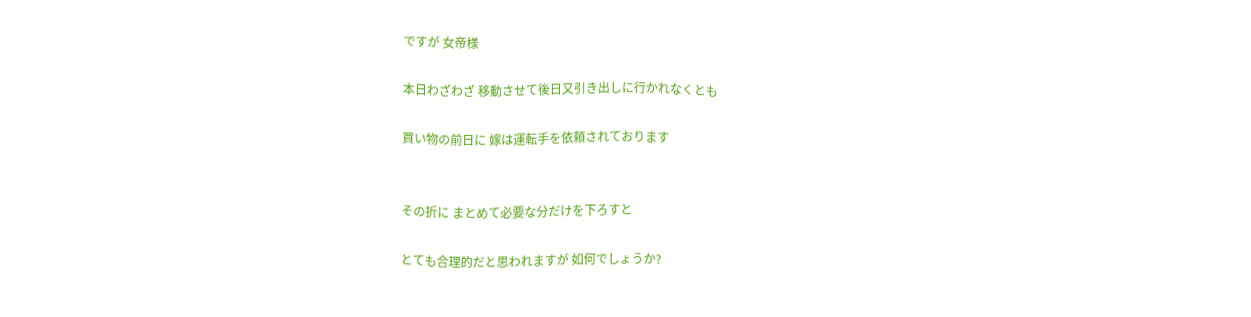ですが 女帝様

本日わざわざ 移動させて後日又引き出しに行かれなくとも

買い物の前日に 嫁は運転手を依頼されております


その折に まとめて必要な分だけを下ろすと

とても合理的だと思われますが 如何でしょうか?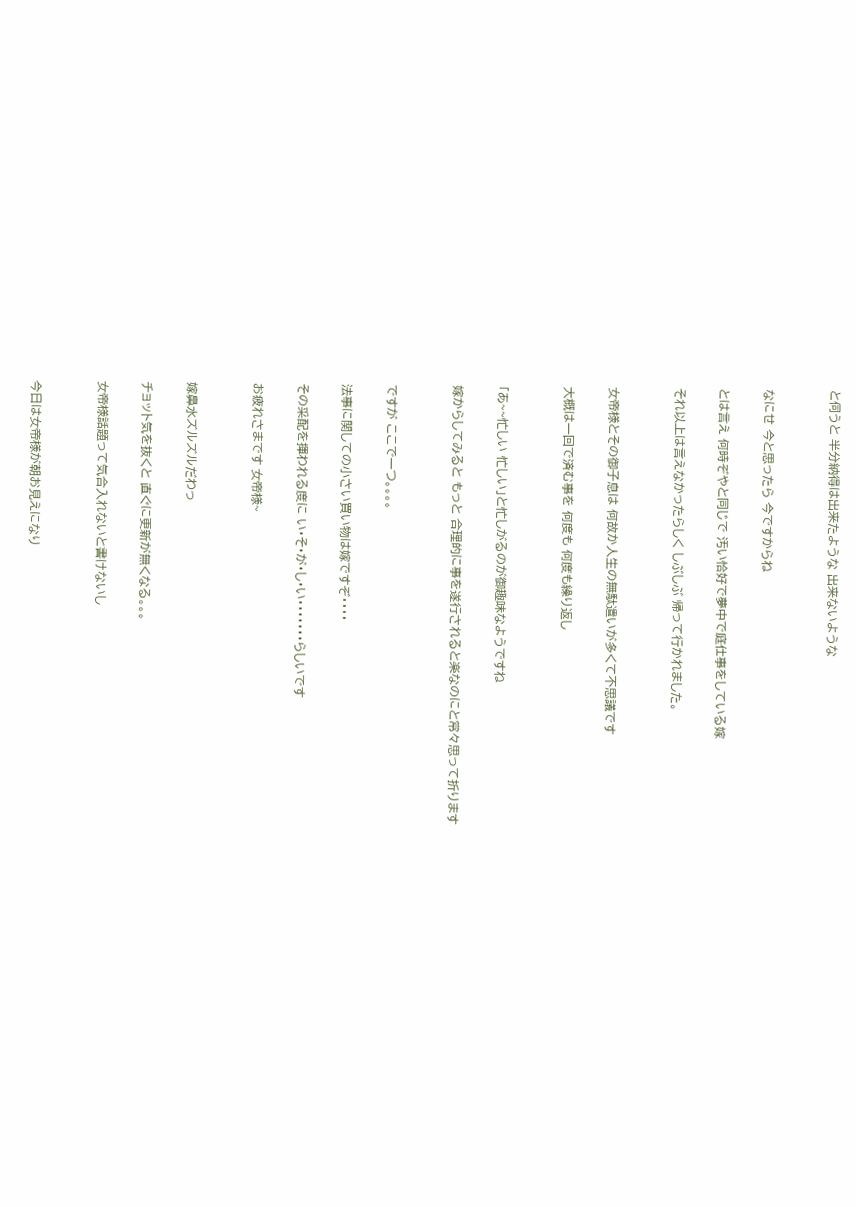と伺うと 半分納得は出来たような 出来ないような


なにせ 今と思ったら 今ですからね

とは言え 何時ぞやと同じで 汚い恰好で夢中で庭仕事をしている嫁

それ以上は言えなかったらしく しぶしぶ 帰って行かれました。


女帝様とその御子息は 何故か人生の無駄遣いが多くて不思議です

大概は一回で済む事を 何度も 何度も繰り返し


「あ~~忙しい 忙しい」と忙しがるのが御趣味なようですね

嫁からしてみると もっと 合理的に事を遂行されると楽なのにと常々思って折ります


ですが ここで一つ。。。。

法事に関しての小さい買い物は嫁ですぞ・・・・

その采配を揮われる度に い・そ・が・し・い・・・・・・・らしいです

お疲れさまです 女帝様~


嫁鼻水ズルズルだわっ

チョット気を抜くと 直ぐに更新が無くなる。。。

女帝様話題って気合入れないと書けないし


今日は女帝様が朝お見えになり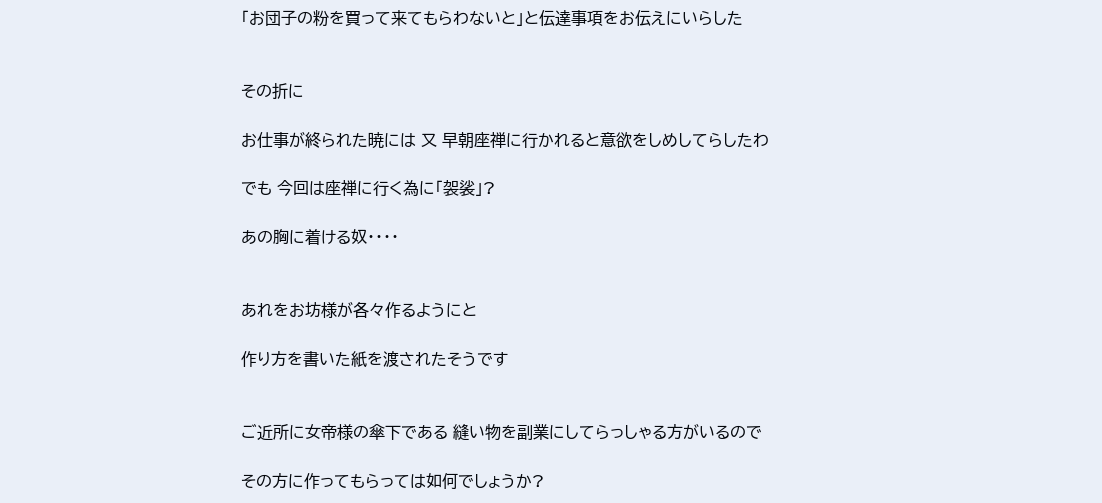「お団子の粉を買って来てもらわないと」と伝達事項をお伝えにいらした


その折に

お仕事が終られた暁には 又 早朝座禅に行かれると意欲をしめしてらしたわ

でも 今回は座禅に行く為に「袈裟」?

あの胸に着ける奴・・・・


あれをお坊様が各々作るようにと

作り方を書いた紙を渡されたそうです


ご近所に女帝様の傘下である 縫い物を副業にしてらっしゃる方がいるので

その方に作ってもらっては如何でしょうか?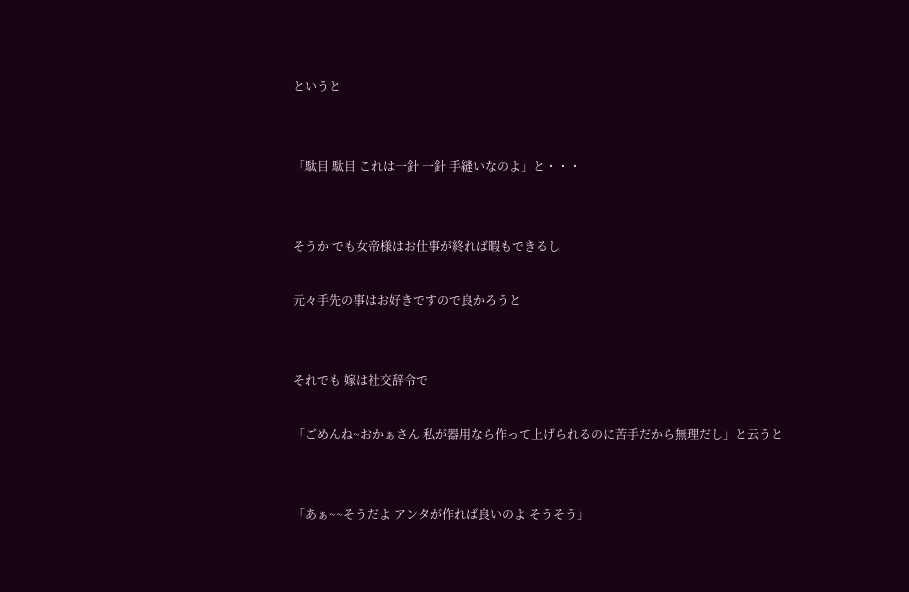というと


「駄目 駄目 これは一針 一針 手縫いなのよ」と・・・


そうか でも女帝様はお仕事が終れば暇もできるし

元々手先の事はお好きですので良かろうと


それでも 嫁は社交辞令で

「ごめんね~おかぁさん 私が器用なら作って上げられるのに苦手だから無理だし」と云うと


「あぁ~~そうだよ アンタが作れば良いのよ そうそう」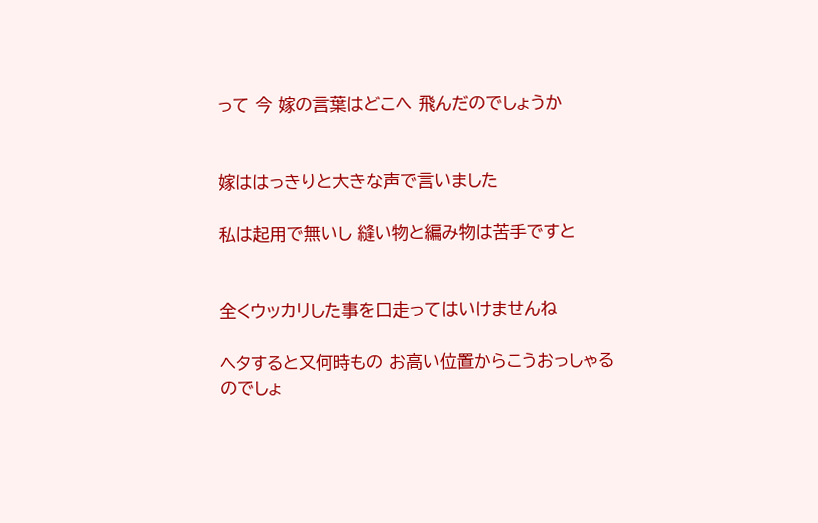って 今 嫁の言葉はどこへ 飛んだのでしょうか


嫁ははっきりと大きな声で言いました

私は起用で無いし 縫い物と編み物は苦手ですと


全くウッカリした事を口走ってはいけませんね

ヘタすると又何時もの お高い位置からこうおっしゃるのでしょ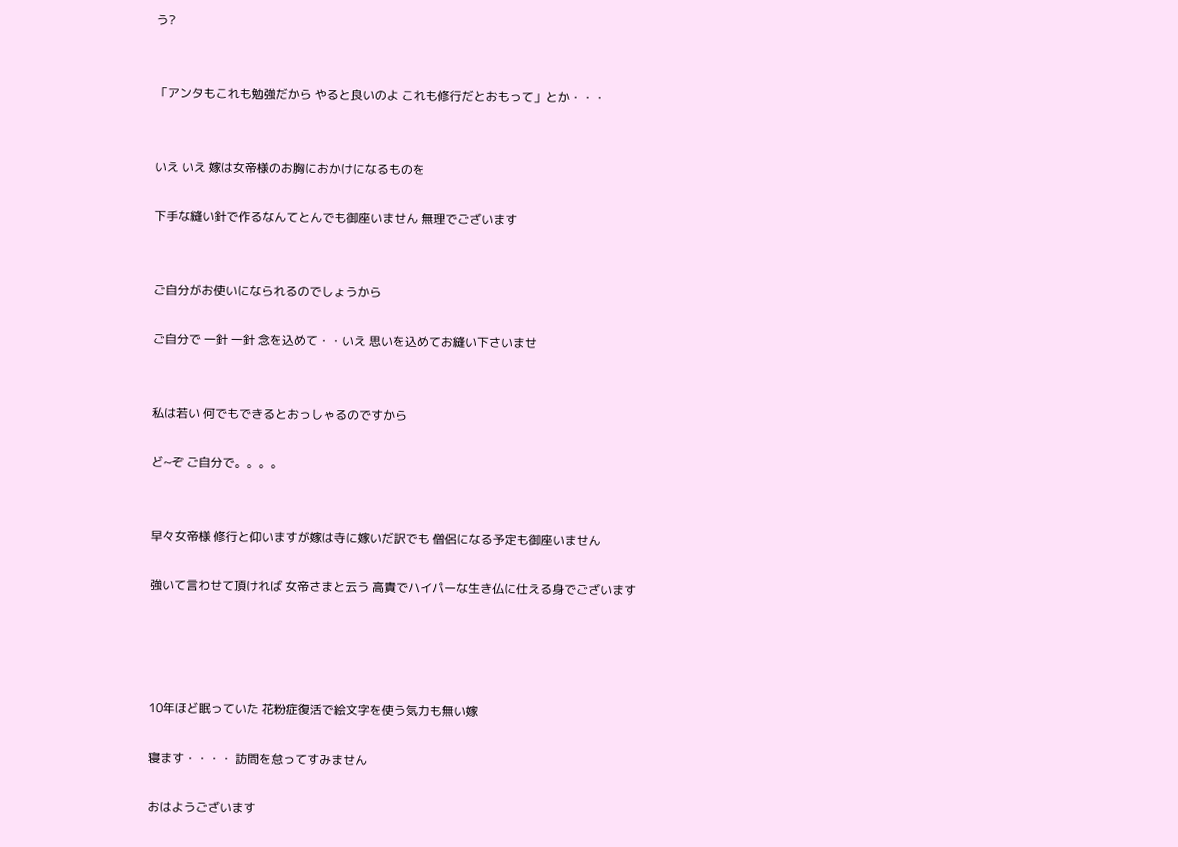う?


「アンタもこれも勉強だから やると良いのよ これも修行だとおもって」とか・・・


いえ いえ 嫁は女帝様のお胸におかけになるものを

下手な縫い針で作るなんてとんでも御座いません 無理でございます


ご自分がお使いになられるのでしょうから

ご自分で 一針 一針 念を込めて・・いえ 思いを込めてお縫い下さいませ


私は若い 何でもできるとおっしゃるのですから

ど~ぞ ご自分で。。。。


早々女帝様 修行と仰いますが嫁は寺に嫁いだ訳でも 僧侶になる予定も御座いません

強いて言わせて頂ければ 女帝さまと云う 高貴でハイパーな生き仏に仕える身でございます




10年ほど眠っていた 花粉症復活で絵文字を使う気力も無い嫁

寝ます・・・・ 訪問を怠ってすみません

おはようございます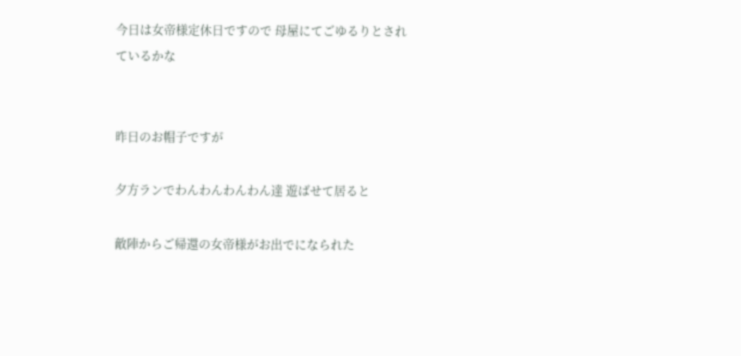今日は女帝様定休日ですので 母屋にてごゆるりとされているかな


昨日のお帽子ですが

夕方ランでわんわんわんわん達 遊ばせて居ると

敵陣からご帰還の女帝様がお出でになられた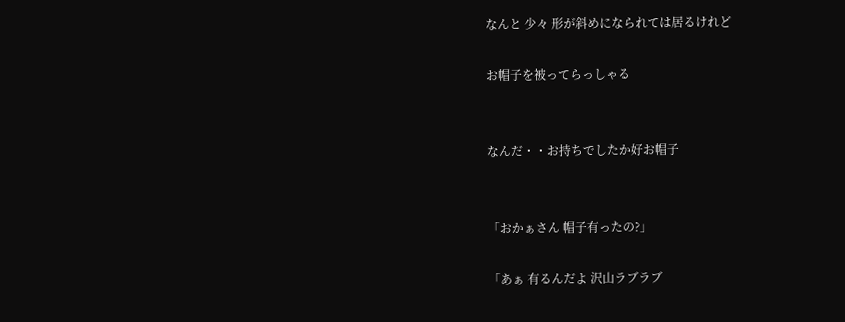なんと 少々 形が斜めになられては居るけれど

お帽子を被ってらっしゃる


なんだ・・お持ちでしたか好お帽子


「おかぁさん 帽子有ったの?」

「あぁ 有るんだよ 沢山ラブラブ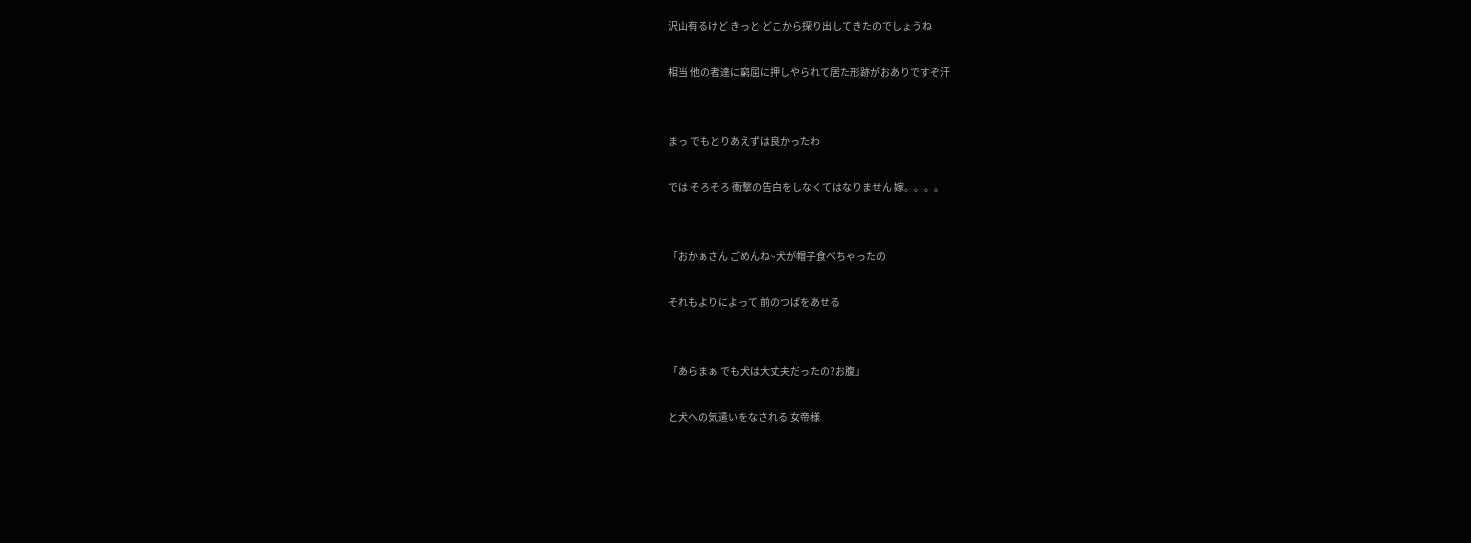沢山有るけど きっと どこから探り出してきたのでしょうね

相当 他の者達に窮屈に押しやられて居た形跡がおありですぞ汗


まっ でもとりあえずは良かったわ

では そろそろ 衝撃の告白をしなくてはなりません 嫁。。。。


「おかぁさん ごめんね~犬が帽子食べちゃったの

それもよりによって 前のつばをあせる


「あらまぁ でも犬は大丈夫だったの?お腹」

と犬への気遣いをなされる 女帝様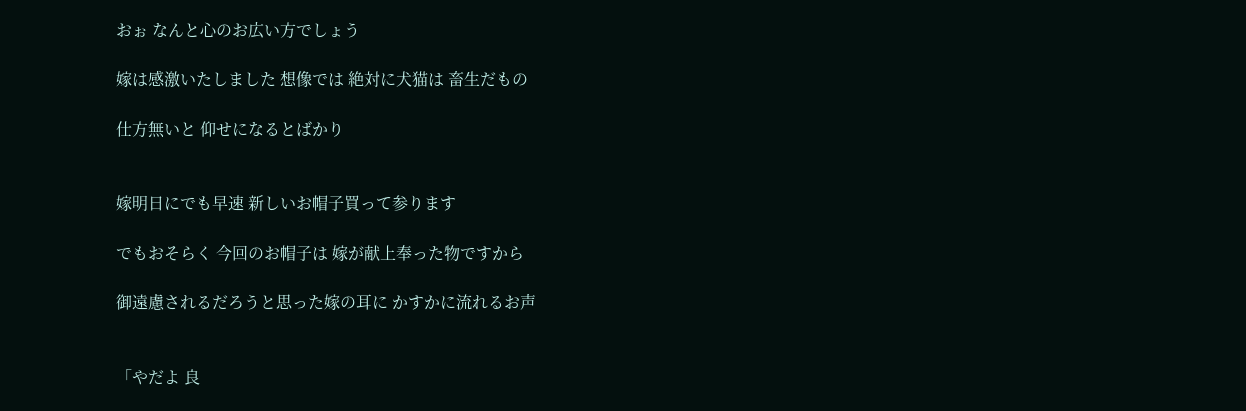おぉ なんと心のお広い方でしょう

嫁は感激いたしました 想像では 絶対に犬猫は 畜生だもの

仕方無いと 仰せになるとばかり


嫁明日にでも早速 新しいお帽子買って参ります

でもおそらく 今回のお帽子は 嫁が献上奉った物ですから

御遠慮されるだろうと思った嫁の耳に かすかに流れるお声


「やだよ 良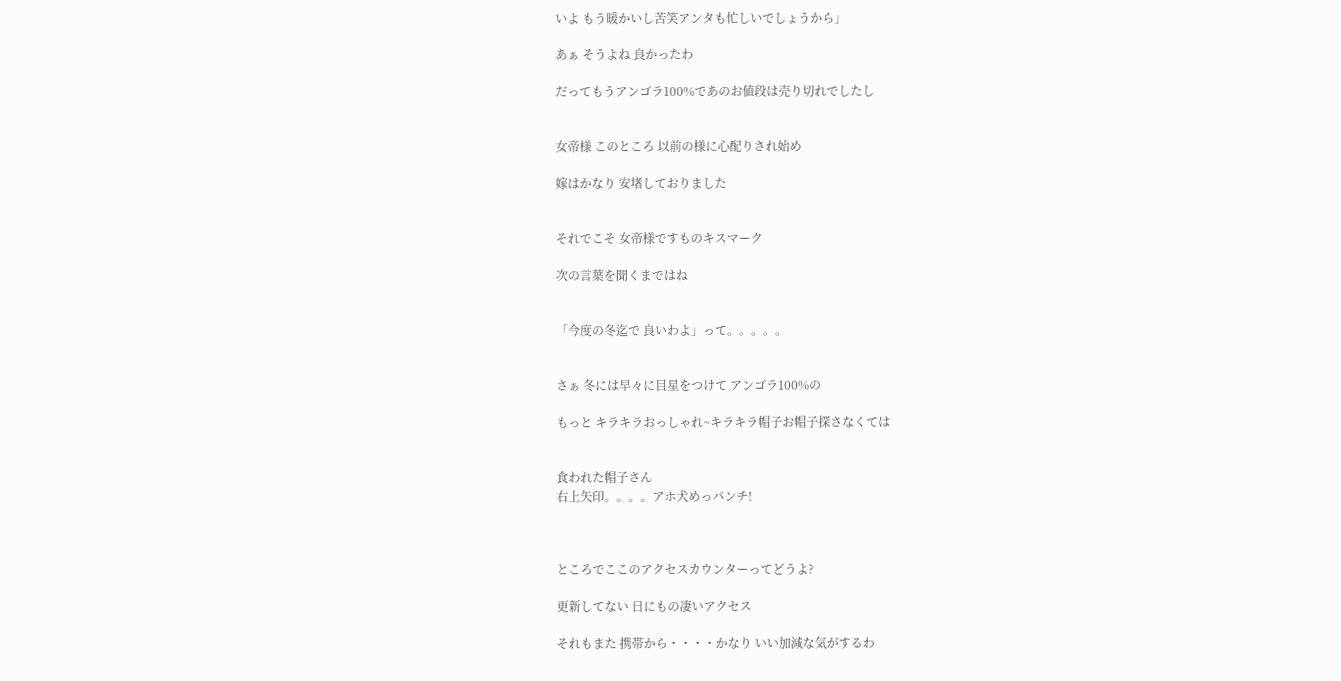いよ もう暖かいし苦笑アンタも忙しいでしょうから」

あぁ そうよね 良かったわ

だってもうアンゴラ100%であのお値段は売り切れでしたし


女帝様 このところ 以前の様に心配りされ始め

嫁はかなり 安堵しておりました


それでこそ 女帝様ですものキスマーク

次の言葉を聞くまではね


「今度の冬迄で 良いわよ」って。。。。。


さぁ 冬には早々に目星をつけて アンゴラ100%の

もっと キラキラおっしゃれ~キラキラ帽子お帽子探さなくては


食われた帽子さん
右上矢印。。。。アホ犬めっパンチ!



ところでここのアクセスカウンターってどうよ?

更新してない 日にもの凄いアクセス

それもまた 携帯から・・・・かなり いい加減な気がするわ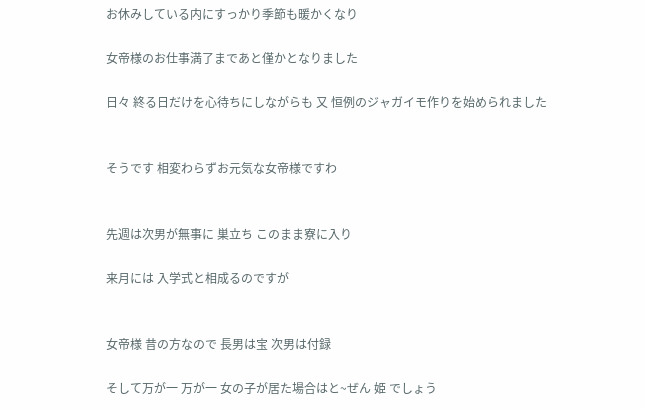お休みしている内にすっかり季節も暖かくなり

女帝様のお仕事満了まであと僅かとなりました

日々 終る日だけを心待ちにしながらも 又 恒例のジャガイモ作りを始められました


そうです 相変わらずお元気な女帝様ですわ


先週は次男が無事に 巣立ち このまま寮に入り

来月には 入学式と相成るのですが


女帝様 昔の方なので 長男は宝 次男は付録

そして万が一 万が一 女の子が居た場合はと~ぜん 姫 でしょう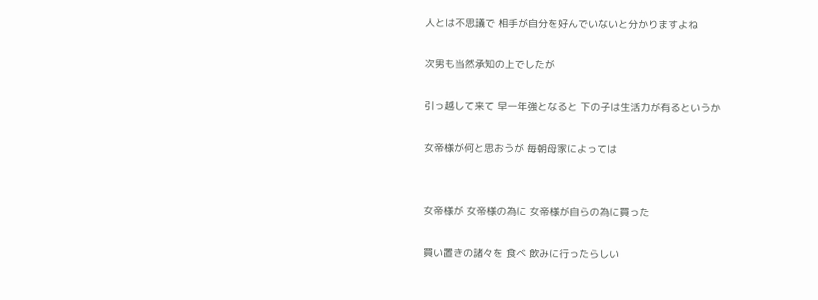人とは不思議で 相手が自分を好んでいないと分かりますよね

次男も当然承知の上でしたが

引っ越して来て 早一年強となると 下の子は生活力が有るというか

女帝様が何と思おうが 毎朝母家によっては


女帝様が 女帝様の為に 女帝様が自らの為に買った

買い置きの諸々を 食べ 飲みに行ったらしい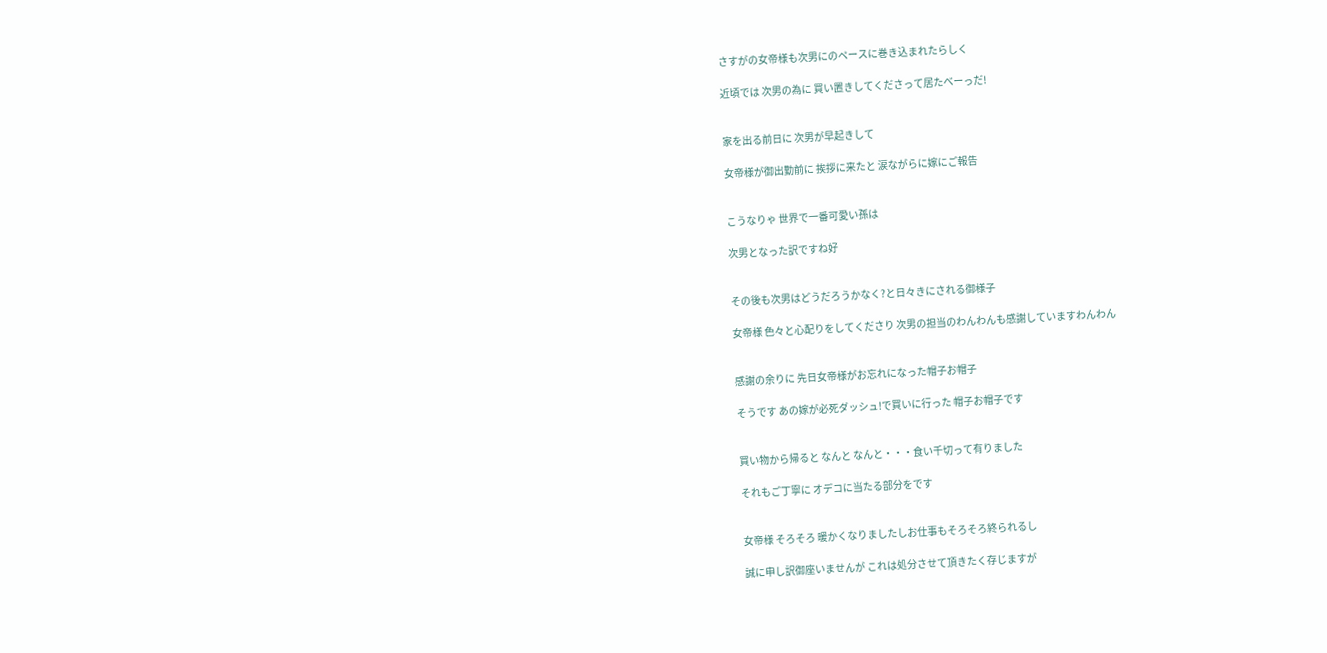さすがの女帝様も次男にのペースに巻き込まれたらしく

近頃では 次男の為に 買い置きしてくださって居たべーっだ!


家を出る前日に 次男が早起きして

女帝様が御出勤前に 挨拶に来たと 涙ながらに嫁にご報告


こうなりゃ 世界で一番可愛い孫は

次男となった訳ですね好


その後も次男はどうだろうかなく?と日々きにされる御様子

女帝様 色々と心配りをしてくださり 次男の担当のわんわんも感謝していますわんわん


感謝の余りに 先日女帝様がお忘れになった帽子お帽子

そうです あの嫁が必死ダッシュ!で買いに行った 帽子お帽子です


買い物から帰ると なんと なんと・・・食い千切って有りました

それもご丁寧に オデコに当たる部分をです


女帝様 そろそろ 暖かくなりましたしお仕事もそろそろ終られるし

誠に申し訳御座いませんが これは処分させて頂きたく存じますが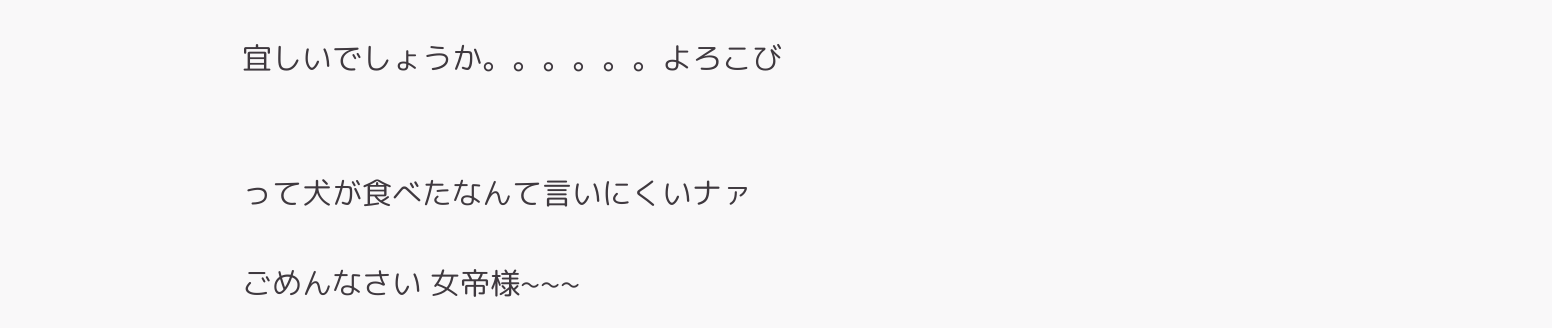宜しいでしょうか。。。。。。よろこび


って犬が食べたなんて言いにくいナァ

ごめんなさい 女帝様~~~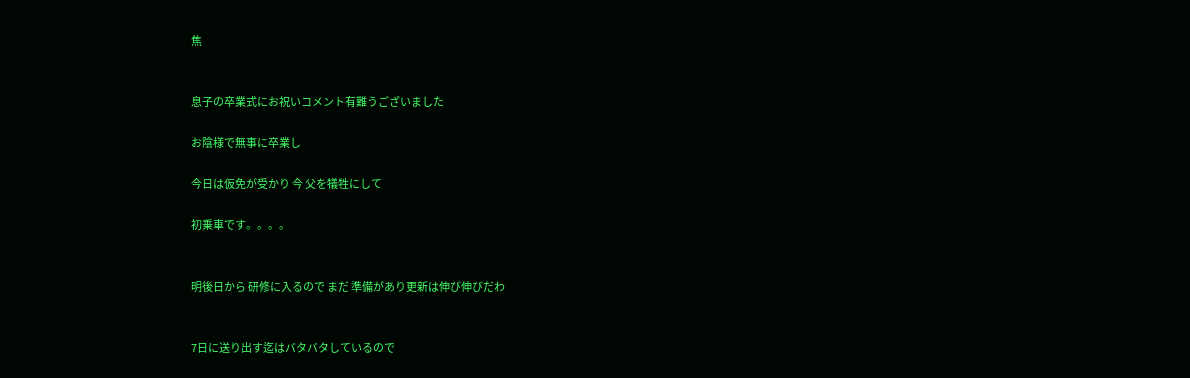焦


息子の卒業式にお祝いコメント有難うございました

お陰様で無事に卒業し

今日は仮免が受かり 今 父を犠牲にして

初乗車です。。。。


明後日から 研修に入るので まだ 準備があり更新は伸び伸びだわ


7日に送り出す迄はバタバタしているので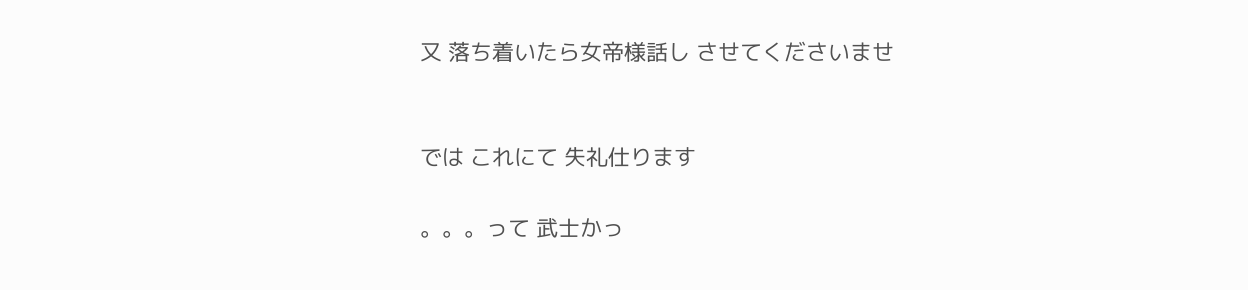又 落ち着いたら女帝様話し させてくださいませ


では これにて 失礼仕ります

。。。って 武士かっ